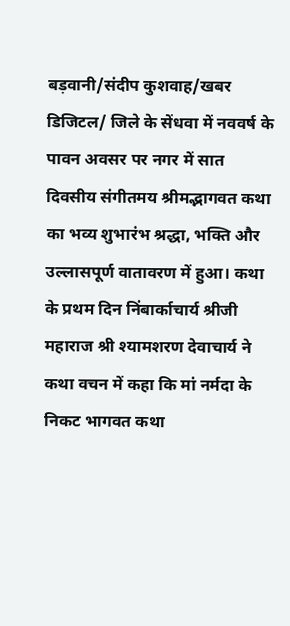बड़वानी/संदीप कुशवाह/खबर डिजिटल/ जिले के सेंधवा में नववर्ष के पावन अवसर पर नगर में सात दिवसीय संगीतमय श्रीमद्भागवत कथा का भव्य शुभारंभ श्रद्धा, भक्ति और उल्लासपूर्ण वातावरण में हुआ। कथा के प्रथम दिन निंबार्काचार्य श्रीजी महाराज श्री श्यामशरण देवाचार्य ने कथा वचन में कहा कि मां नर्मदा के निकट भागवत कथा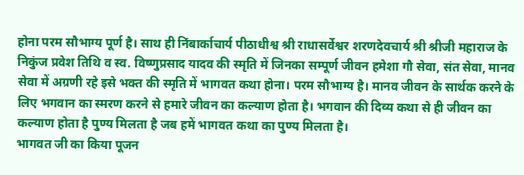होना परम सौभाग्य पूर्ण है। साथ ही निंबार्काचार्य पीठाधीश्व श्री राधासर्वेश्वर शरणदेवचार्य श्री श्रीजी महाराज के निकुंज प्रवेश तिथि व स्व. विष्णुप्रसाद यादव की स्मृति में जिनका सम्पूर्ण जीवन हमेशा गौ सेवा, संत सेवा, मानव सेवा में अग्रणी रहे इसे भक्त की स्मृति में भागवत कथा होना। परम सौभाग्य है। मानव जीवन के सार्थक करने के लिए भगवान का स्मरण करने से हमारे जीवन का कल्याण होता है। भगवान की दिव्य कथा से ही जीवन का कल्याण होता है पुण्य मिलता है जब हमें भागवत कथा का पुण्य मिलता है।
भागवत जी का किया पूजन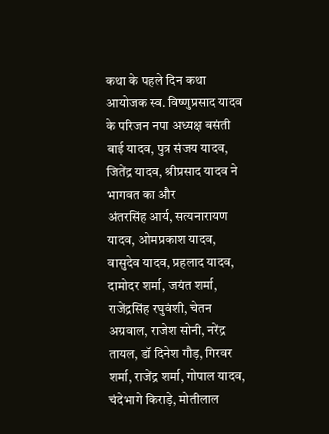कथा के पहले दिन कथा आयोजक स्व. विष्णुप्रसाद यादव के परिजन नपा अध्यक्ष बसंती बाई यादव, पुत्र संजय यादव, जितेंद्र यादव, श्रीप्रसाद यादव ने भागवत का और
अंतरसिंह आर्य, सत्यनारायण यादव, ओमप्रकाश यादव, वासुदेव यादव, प्रहलाद यादव, दामोदर शर्मा, जयंत शर्मा, राजेंद्रसिंह रघुवंशी, चेतन अग्रवाल, राजेश सोनी, नरेंद्र तायल, डॉ दिनेश गौड़, गिरवर शर्मा, राजेंद्र शर्मा, गोपाल यादव, चंदेभागे किराड़े, मोतीलाल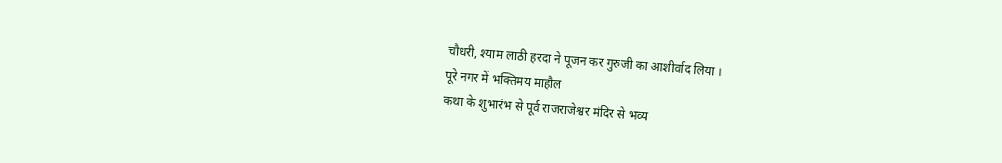चौधरी, श्याम लाठी हरदा ने पूजन कर गुरुजी का आशीर्वाद लिया ।
पूरे नगर में भक्तिमय माहौल
कथा के शुभारंभ से पूर्व राजराजेश्वर मंदिर से भव्य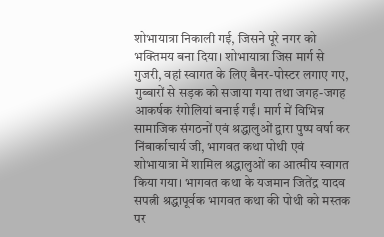शोभायात्रा निकाली गई, जिसने पूरे नगर को भक्तिमय बना दिया। शोभायात्रा जिस मार्ग से गुजरी, वहां स्वागत के लिए बैनर-पोस्टर लगाए गए, गुब्बारों से सड़क को सजाया गया तथा जगह-जगह आकर्षक रंगोलियां बनाई गईं। मार्ग में विभिन्न सामाजिक संगठनों एवं श्रद्धालुओं द्वारा पुष्प वर्षा कर निंबार्काचार्य जी, भागवत कथा पोथी एवं शोभायात्रा में शामिल श्रद्धालुओं का आत्मीय स्वागत किया गया। भागवत कथा के यजमान जितेंद्र यादव सपत्नी श्रद्धापूर्वक भागवत कथा की पोथी को मस्तक पर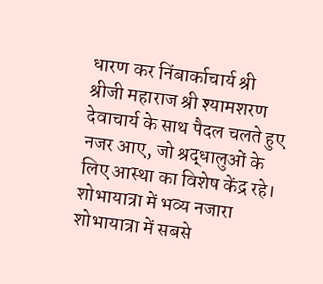धारण कर निंबार्काचार्य श्री श्रीजी महाराज श्री श्यामशरण देवाचार्य के साथ पैदल चलते हुए नजर आए, जो श्रद्धालुओं के लिए आस्था का विशेष केंद्र रहे।
शोभायात्रा में भव्य नजारा
शोभायात्रा में सबसे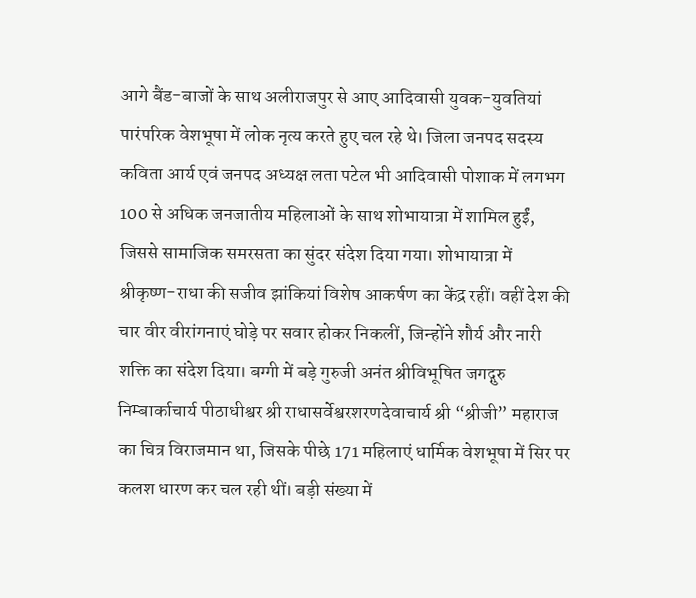आगे बैंड-बाजों के साथ अलीराजपुर से आए आदिवासी युवक-युवतियां पारंपरिक वेशभूषा में लोक नृत्य करते हुए चल रहे थे। जिला जनपद सदस्य कविता आर्य एवं जनपद अध्यक्ष लता पटेल भी आदिवासी पोशाक में लगभग 100 से अधिक जनजातीय महिलाओं के साथ शोभायात्रा में शामिल हुईं, जिससे सामाजिक समरसता का सुंदर संदेश दिया गया। शोभायात्रा में श्रीकृष्ण-राधा की सजीव झांकियां विशेष आकर्षण का केंद्र रहीं। वहीं देश की चार वीर वीरांगनाएं घोड़े पर सवार होकर निकलीं, जिन्होंने शौर्य और नारी शक्ति का संदेश दिया। बग्गी में बड़े गुरुजी अनंत श्रीविभूषित जगद्गुरु निम्बार्काचार्य पीठाधीश्वर श्री राधासर्वेश्वरशरणदेवाचार्य श्री “श्रीजी” महाराज का चित्र विराजमान था, जिसके पीछे 171 महिलाएं धार्मिक वेशभूषा में सिर पर कलश धारण कर चल रही थीं। बड़ी संख्या में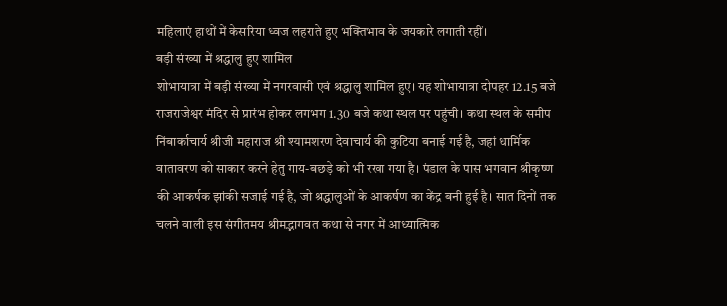महिलाएं हाथों में केसरिया ध्वज लहराते हुए भक्तिभाव के जयकारे लगाती रहीं।
बड़ी संख्या में श्रद्धालु हुए शामिल
शोभायात्रा में बड़ी संख्या में नगरवासी एवं श्रद्धालु शामिल हुए। यह शोभायात्रा दोपहर 12.15 बजे राजराजेश्वर मंदिर से प्रारंभ होकर लगभग 1.30 बजे कथा स्थल पर पहुंची। कथा स्थल के समीप निंबार्काचार्य श्रीजी महाराज श्री श्यामशरण देवाचार्य की कुटिया बनाई गई है, जहां धार्मिक वातावरण को साकार करने हेतु गाय-बछड़े को भी रखा गया है। पंडाल के पास भगवान श्रीकृष्ण की आकर्षक झांकी सजाई गई है, जो श्रद्धालुओं के आकर्षण का केंद्र बनी हुई है। सात दिनों तक चलने वाली इस संगीतमय श्रीमद्भागवत कथा से नगर में आध्यात्मिक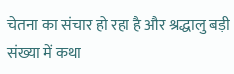चेतना का संचार हो रहा है और श्रद्धालु बड़ी संख्या में कथा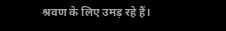श्रवण के लिए उमड़ रहे हैं।